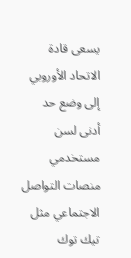يسعى قادة الاتحاد الأوروبي إلى وضع حد أدنى لسن مستخدمي منصات التواصل الاجتماعي مثل تيك توك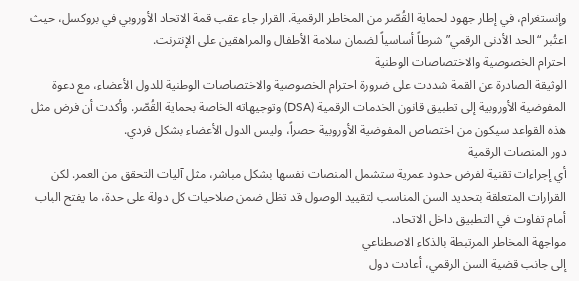وإنستغرام، في إطار جهود لحماية القُصّر من المخاطر الرقمية. القرار جاء عقب قمة الاتحاد الأوروبي في بروكسل، حيث اعتُبر “الحد الأدنى الرقمي” شرطاً أساسياً لضمان سلامة الأطفال والمراهقين على الإنترنت.
احترام الخصوصية والاختصاصات الوطنية
الوثيقة الصادرة عن القمة شددت على ضرورة احترام الخصوصية والاختصاصات الوطنية للدول الأعضاء، مع دعوة المفوضية الأوروبية إلى تطبيق قانون الخدمات الرقمية (DSA) وتوجيهاته الخاصة بحماية القُصّر. وأكدت أن فرض مثل هذه القواعد سيكون من اختصاص المفوضية الأوروبية حصراً، وليس الدول الأعضاء بشكل فردي.
دور المنصات الرقمية
أي إجراءات تقنية لفرض حدود عمرية ستشمل المنصات نفسها بشكل مباشر، مثل آليات التحقق من العمر. لكن القرارات المتعلقة بتحديد السن المناسب لتقييد الوصول قد تظل ضمن صلاحيات كل دولة على حدة، ما يفتح الباب أمام تفاوت في التطبيق داخل الاتحاد.
مواجهة المخاطر المرتبطة بالذكاء الاصطناعي
إلى جانب قضية السن الرقمي، أعادت دول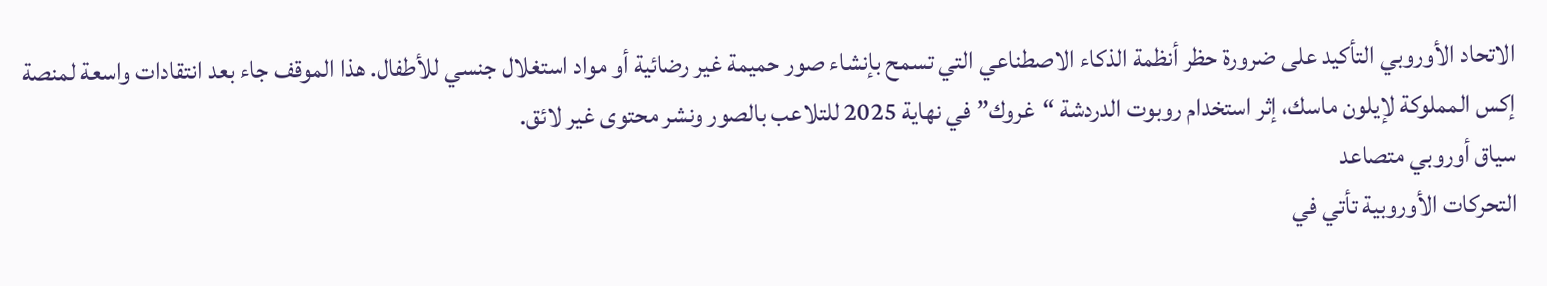الاتحاد الأوروبي التأكيد على ضرورة حظر أنظمة الذكاء الاصطناعي التي تسمح بإنشاء صور حميمة غير رضائية أو مواد استغلال جنسي للأطفال. هذا الموقف جاء بعد انتقادات واسعة لمنصة إكس المملوكة لإيلون ماسك، إثر استخدام روبوت الدردشة “غروك” في نهاية 2025 للتلاعب بالصور ونشر محتوى غير لائق.
سياق أوروبي متصاعد
التحركات الأوروبية تأتي في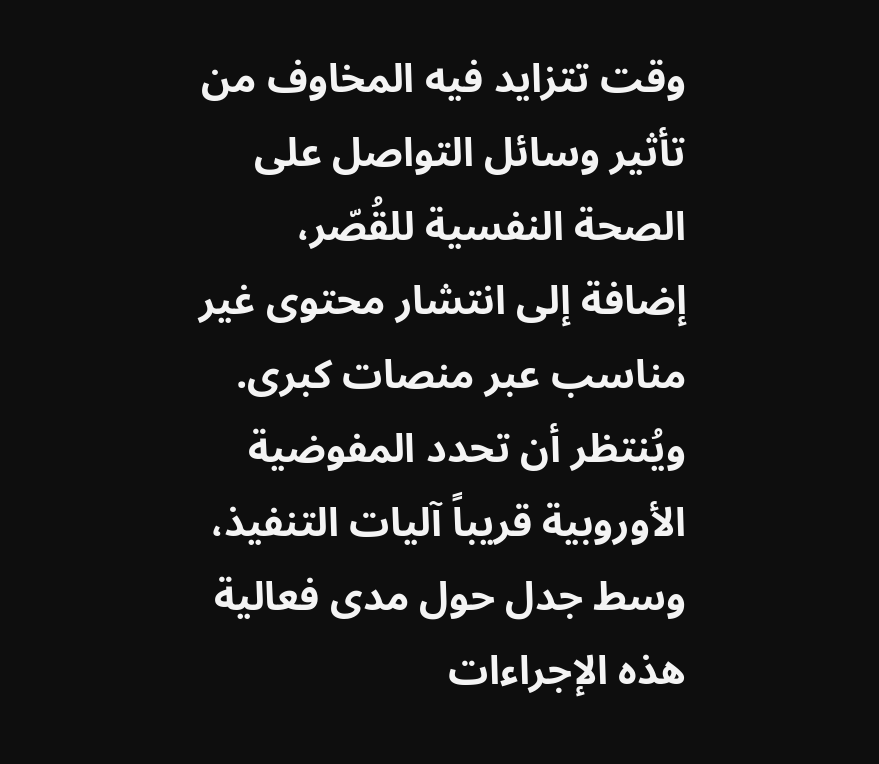وقت تتزايد فيه المخاوف من تأثير وسائل التواصل على الصحة النفسية للقُصّر، إضافة إلى انتشار محتوى غير مناسب عبر منصات كبرى. ويُنتظر أن تحدد المفوضية الأوروبية قريباً آليات التنفيذ، وسط جدل حول مدى فعالية هذه الإجراءات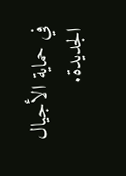في حماية الأجيال الجديدة.